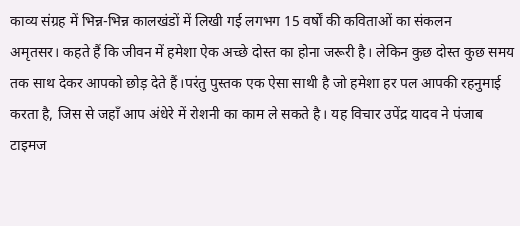काव्य संग्रह में भिन्न-भिन्न कालखंडों में लिखी गई लगभग 15 वर्षों की कविताओं का संकलन
अमृतसर। कहते हैं कि जीवन में हमेशा ऐक अच्छे दोस्त का होना जरूरी है। लेकिन कुछ दोस्त कुछ समय तक साथ देकर आपको छोड़ देते हैं।परंतु पुस्तक एक ऐसा साथी है जो हमेशा हर पल आपकी रहनुमाई करता है, जिस से जहाँ आप अंधेरे में रोशनी का काम ले सकते है। यह विचार उपेंद्र यादव ने पंजाब टाइमज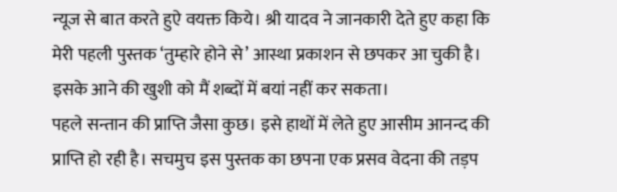न्यूज से बात करते हुऐ वयक्त किये। श्री यादव ने जानकारी देते हुए कहा कि मेरी पहली पुस्तक ‘तुम्हारे होने से’ आस्था प्रकाशन से छपकर आ चुकी है। इसके आने की खुशी को मैं शब्दों में बयां नहीं कर सकता।
पहले सन्तान की प्राप्ति जैसा कुछ। इसे हाथों में लेते हुए आसीम आनन्द की प्राप्ति हो रही है। सचमुच इस पुस्तक का छपना एक प्रसव वेदना की तड़प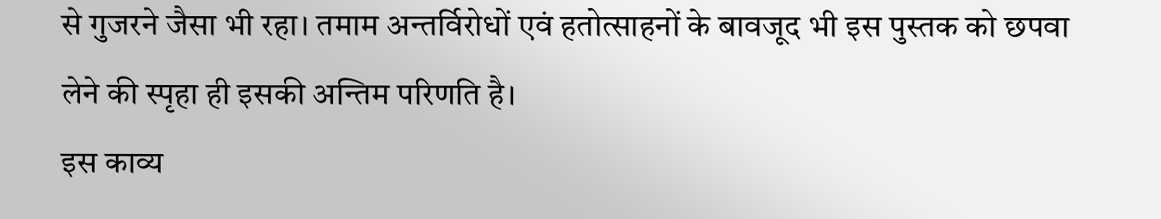से गुजरने जैसा भी रहा। तमाम अन्तर्विरोधों एवं हतोत्साहनों के बावजूद भी इस पुस्तक को छपवा लेने की स्पृहा ही इसकी अन्तिम परिणति है।
इस काव्य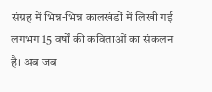संग्रह में भिन्न-भिन्न कालखंडों में लिखी गई लगभग 15 वर्षों की कविताओं का संकलन है। अब जब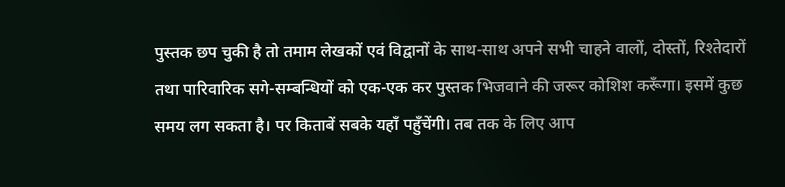पुस्तक छप चुकी है तो तमाम लेखकों एवं विद्वानों के साथ-साथ अपने सभी चाहने वालों, दोस्तों, रिश्तेदारों तथा पारिवारिक सगे-सम्बन्धियों को एक-एक कर पुस्तक भिजवाने की जरूर कोशिश करूँगा। इसमें कुछ समय लग सकता है। पर किताबें सबके यहाँ पहुँचेंगी। तब तक के लिए आप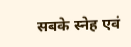सबके स्नेह एवं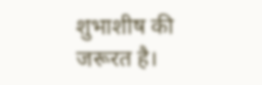शुभाशीष की जरूरत है।